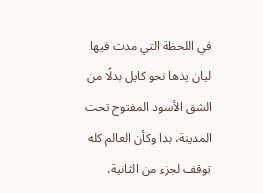في اللحظة التي مدت فيها ليان يدها نحو كايل بدلًا من الشق الأسود المفتوح تحت المدينة، بدا وكأن العالم كله توقف لجزء من الثانية،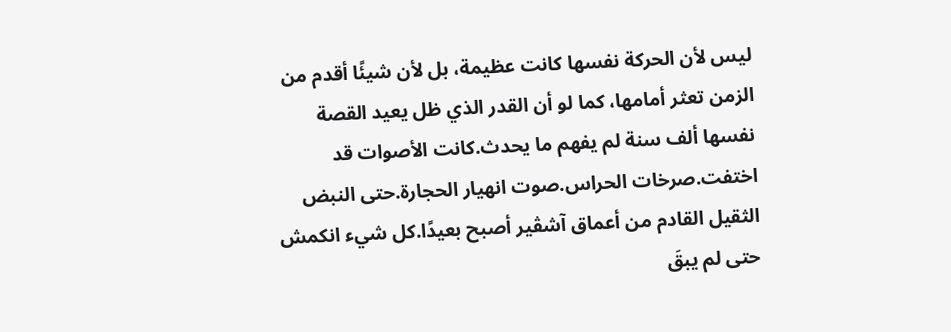ليس لأن الحركة نفسها كانت عظيمة، بل لأن شيئًا أقدم من الزمن تعثر أمامها، كما لو أن القدر الذي ظل يعيد القصة نفسها ألف سنة لم يفهم ما يحدث.كانت الأصوات قد اختفت.صرخات الحراس.صوت انهيار الحجارة.حتى النبض الثقيل القادم من أعماق آشڤير أصبح بعيدًا.كل شيء انكمش حتى لم يبقَ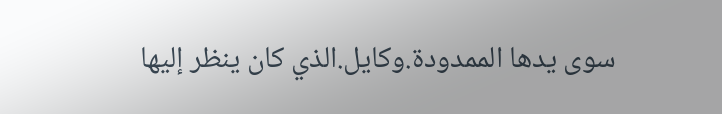سوى يدها الممدودة.وكايل.الذي كان ينظر إليها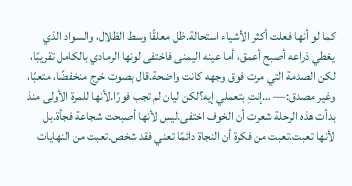كما لو أنها فعلت أكثر الأشياء استحالة.ظل معلقًا وسط الظلال، والسواد الذي يغطي ذراعه أصبح أعمق، أما عينه اليمنى فاختفى لونها الرمادي بالكامل تقريبًا، لكن الصدمة التي مرت فوق وجهه كانت واضحة.قال بصوت خرج منخفضًا، متعبًا، وغير مصدق:— …إنتِ بتعملي إيه؟لكن ليان لم تجب فورًا.لأنها للمرة الأولى منذ بدأت هذه الرحلة شعرت أن الخوف اختفى.ليس لأنها أصبحت شجاعة فجأة.بل لأنها تعبت.تعبت من فكرة أن النجاة دائمًا تعني فقد شخص.تعبت من النهايات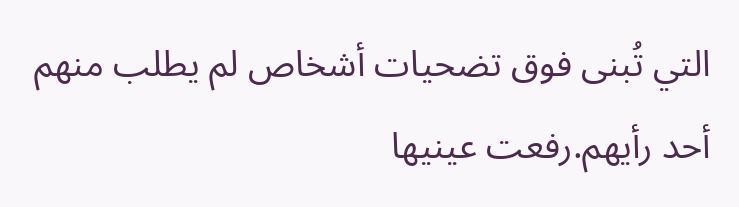التي تُبنى فوق تضحيات أشخاص لم يطلب منهم أحد رأيهم.رفعت عينيها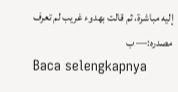إليه مباشرة، ثم قالت بهدوء غريب لم تعرف مصدره:— ب
Baca selengkapnya